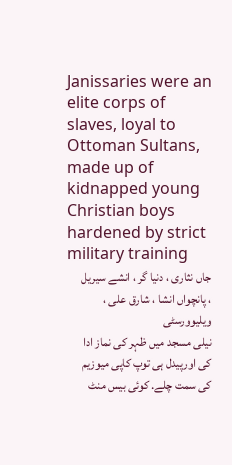Janissaries were an elite corps of slaves, loyal to Ottoman Sultans, made up of kidnapped young Christian boys hardened by strict military training
جاں نثاری ، دنیا گر ، انشے سیریل ، پانچواں انشا ، شارق علی ، ویلیوورسٹی
نیلی مسجد میں ظہر کی نماز ادا کی اورپیدل ہی توپ کاپی میوزیم کی سمت چلے. کوئی بیس منٹ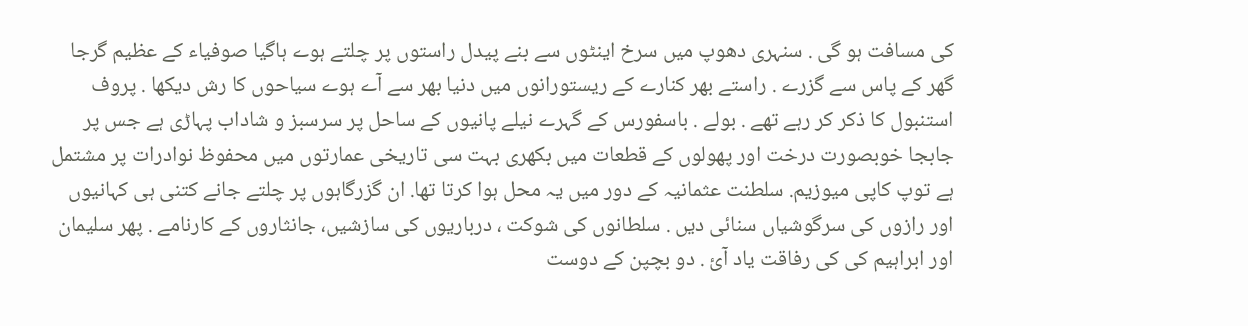کی مسافت ہو گی . سنہری دھوپ میں سرخ اینٹوں سے بنے پیدل راستوں پر چلتے ہوے ہاگیا صوفیاء کے عظیم گرجا گھر کے پاس سے گزرے . راستے بھر کنارے کے ریستورانوں میں دنیا بھر سے آے ہوے سیاحوں کا رش دیکھا . پروف استنبول کا ذکر کر رہے تھے . بولے . باسفورس کے گہرے نیلے پانیوں کے ساحل پر سرسبز و شاداب پہاڑی ہے جس پر جابجا خوبصورت درخت اور پھولوں کے قطعات میں بکھری بہت سی تاریخی عمارتوں میں محفوظ نوادرات پر مشتمل ہے توپ کاپی میوزیم. سلطنت عثمانیہ کے دور میں یہ محل ہوا کرتا تھا. ان گزرگاہوں پر چلتے جانے کتنی ہی کہانیوں اور رازوں کی سرگوشیاں سنائی دیں . سلطانوں کی شوکت ، درباریوں کی سازشیں، جانثاروں کے کارنامے . پھر سلیمان اور ابراہیم کی کی رفاقت یاد آئ . دو بچپن کے دوست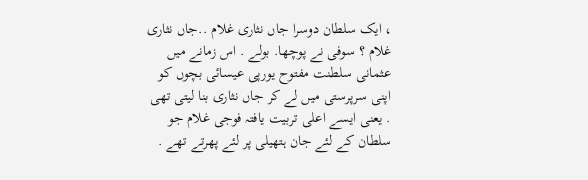، ایک سلطان دوسرا جاں نثاری غلام ..جاں نثاری غلام ؟ سوفی نے پوچھا. بولے . اس زمانے میں عثمانی سلطنت مفتوح یورپی عیسائی بچوں کو اپنی سرپرستی میں لے کر جاں نثاری بنا لیتی تھی . یعنی ایسے اعلی تربیت یافتہ فوجی غلام جو سلطان کے لئے جان ہتھیلی پر لئے پھرتے تھے .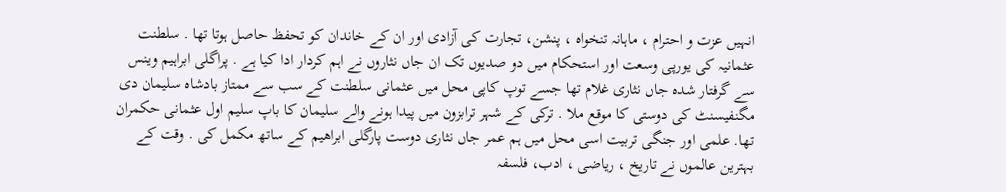انہیں عزت و احترام ، ماہانہ تنخواہ ، پنشن، تجارت کی آزادی اور ان کے خاندان کو تحفظ حاصل ہوتا تھا . سلطنت عثمانیہ کی یورپی وسعت اور استحکام میں دو صدیوں تک ان جاں نثاروں نے اہم کردار ادا کیا ہے . پراگلی ابراہیم وینس سے گرفتار شدہ جاں نثاری غلام تھا جسے توپ کاپی محل میں عثمانی سلطنت کے سب سے ممتاز بادشاہ سلیمان دی مگنفیسنٹ کی دوستی کا موقع ملا . ترکی کے شہر ترابزون میں پیدا ہونے والے سلیمان کا باپ سلیم اول عثمانی حکمران تھا. علمی اور جنگی تربیت اسی محل میں ہم عمر جاں نثاری دوست پارگلی ابراھیم کے ساتھ مکمل کی . وقت کے بہترین عالموں نے تاریخ ، ریاضی ، ادب، فلسفہ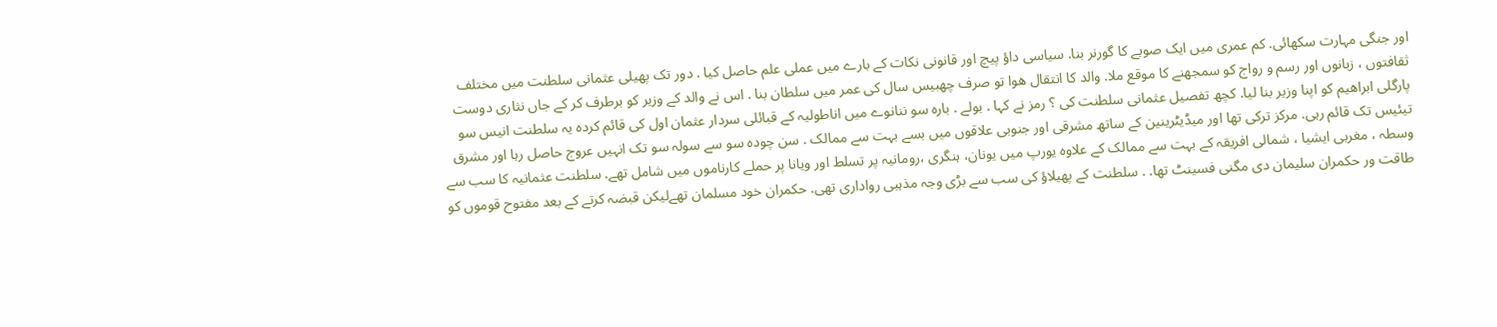اور جنگی مہارت سکھائی. کم عمری میں ایک صوبے کا گورنر بنا. سیاسی داؤ پیچ اور قانونی نکات کے بارے میں عملی علم حاصل کیا . دور تک پھیلی عثمانی سلطنت میں مختلف ثقافتوں ، زبانوں اور رسم و رواج کو سمجھنے کا موقع ملا. والد کا انتقال ھوا تو صرف چھبیس سال کی عمر میں سلطان بنا . اس نے والد کے وزیر کو برطرف کر کے جاں نثاری دوست پارگلی ابراھیم کو اپنا وزیر بنا لیا. کچھ تفصیل عثمانی سلطنت کی ؟ رمز نے کہا . بولے . بارہ سو ننانوے میں اناطولیہ کے قبائلی سردار عثمان اول کی قائم کردہ یہ سلطنت انیس سو تیئیس تک قائم رہی. مرکز ترکی تھا اور میڈیٹرینین کے ساتھ مشرقی اور جنوبی علاقوں میں بسے بہت سے ممالک . سن چودہ سو سے سولہ سو تک انہیں عروج حاصل رہا اور مشرق وسطہ ، مغربی ایشیا ، شمالی افریقہ کے بہت سے ممالک کے علاوہ یورپ میں یونان، ہنگری ،رومانیہ پر تسلط اور ویانا پر حملے کارناموں میں شامل تھے. سلطنت عثمانیہ کا سب سے طاقت ور حکمران سلیمان دی مگنی فسینٹ تھا. . سلطنت کے پھیلاؤ کی سب سے بڑی وجہ مذہبی رواداری تھی. حکمران خود مسلمان تھےلیکن قبضہ کرتے کے بعد مفتوح قوموں کو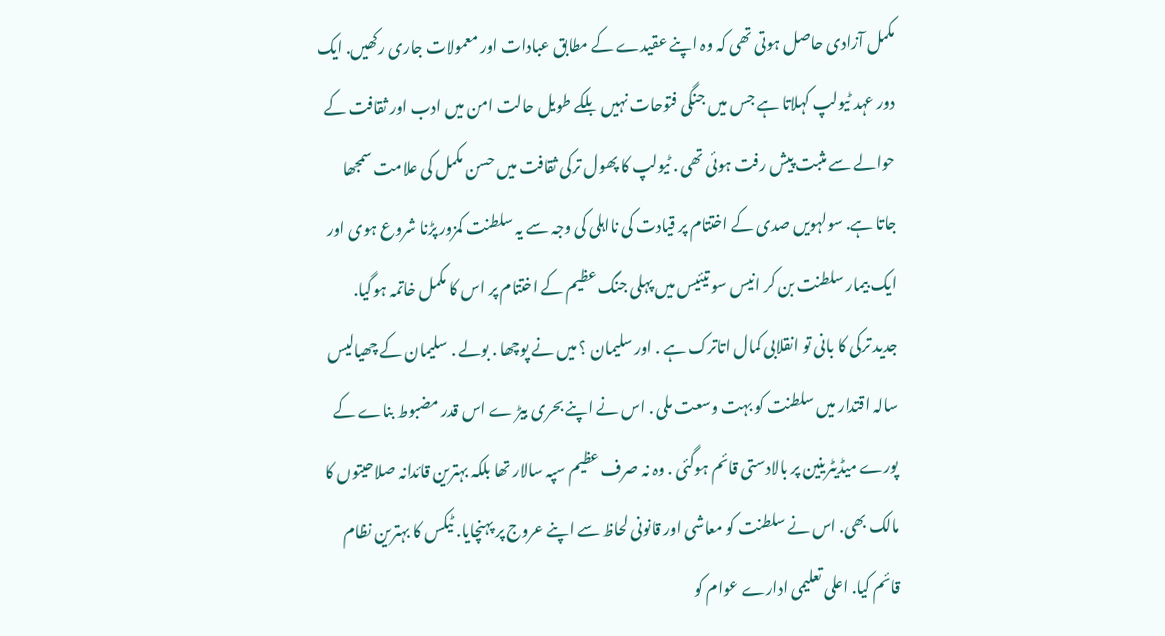مکمل آزادی حاصل ہوتی تھی کہ وہ اپنے عقیدے کے مطابق عبادات اور معمولات جاری رکھیں. ایک دور عہد ٹیولپ کہلاتا ہے جس میں جنگی فتوحات نہیں بلکے طویل حالت امن میں ادب اور ثقافت کے حوالے سے مثبت پیش رفت ہوئی تھی . ٹیولپ کا پھول ترکی ثقافت میں حسن مکمل کی علامت سمجھا جاتا ہے. سولہویں صدی کے اختتام پر قیادت کی نااہلی کی وجہ سے یہ سلطنت کمزور پڑنا شروع ہوی اور ایک بیمار سلطنت بن کر انیس سو تیئیس میں پہلی جنگ عظیم کے اختتام پر اس کا مکمل خاتمہ ہوگیا. جدید ترکی کا بانی تو انقلابی کمال اتاترک ہے . اور سلیمان ؟ میں نے پوچھا . بولے . سلیمان کے چھیالیس سالہ اقتدار میں سلطنت کو بہت وسعت ملی . اس نے اپنے بحری بیڑ ے اس قدر مضبوط بناے کے پورے میڈیٹرینین پر بالادستی قائم ہوگئی . وہ نہ صرف عظیم سپہ سالار تھا بلکہ بہترین قائدانہ صلاحیتوں کا مالک بھی. اس نے سلطنت کو معاشی اور قانونی لحاظ سے اپنے عروج پر پہنچایا. ٹیکس کا بہترین نظام قائم کیا. اعلی تعلیمی ادارے عوام کو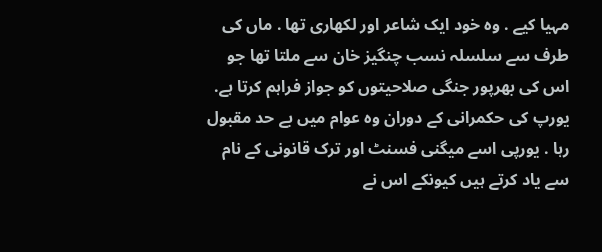مہیا کیے . وہ خود ایک شاعر اور لکھاری تھا . ماں کی طرف سے سلسلہ نسب چنگیز خان سے ملتا تھا جو اس کی بھرپور جنگی صلاحیتوں کو جواز فراہم کرتا ہے. یورپ کی حکمرانی کے دوران وہ عوام میں بے حد مقبول رہا . یورپی اسے میگنی فسنٹ اور ترک قانونی کے نام سے یاد کرتے ہیں کیونکے اس نے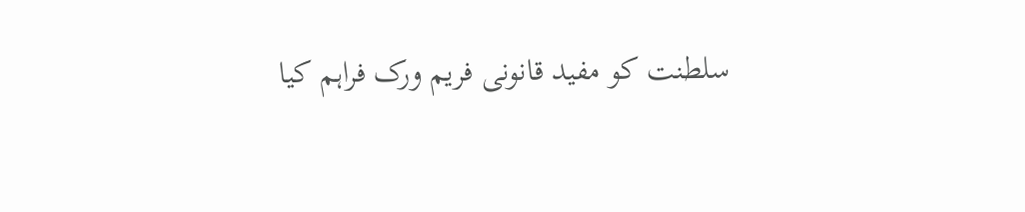سلطنت کو مفید قانونی فریم ورک فراہم کیا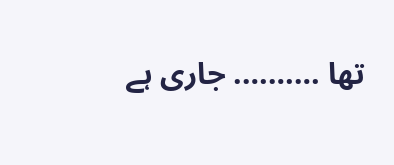تھا ………. جاری ہے